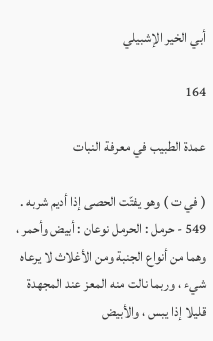أبي الخير الإشبيلي

164

عمدة الطبيب في معرفة النبات

( في ت ) وهو يفتّت الحصى إذا أديم شربه . 549 - حرمل : الحرمل نوعان : أبيض وأحمر ، وهما من أنواع الجنبة ومن الأغلاث لا يرعاه شيء ، وربما نالت منه المعز عند المجهدة قليلا إذا يبس ، والأبيض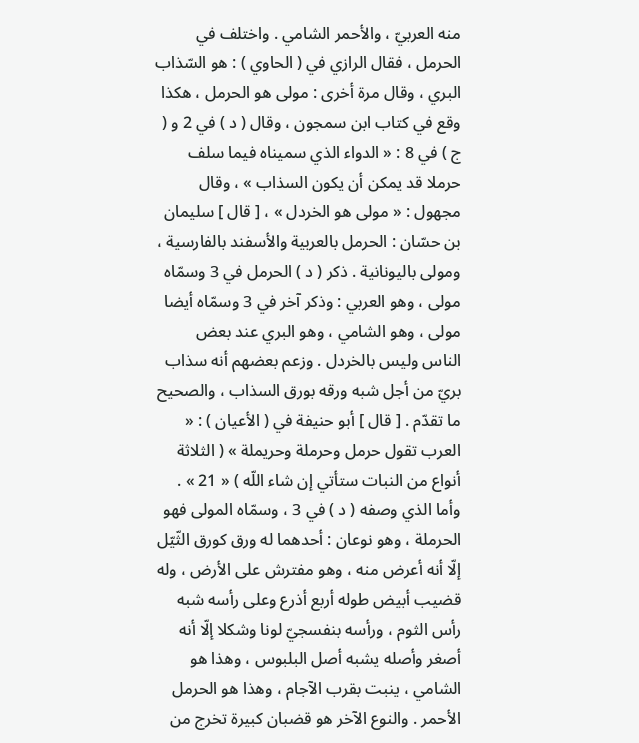منه العربيّ ، والأحمر الشامي . واختلف في الحرمل ، فقال الرازي في ( الحاوي ) : هو السّذاب البري ، وقال مرة أخرى : مولى هو الحرمل ، هكذا وقع في كتاب ابن سمجون ، وقال ( د ) في 2 و ( ج ) في 8 : « الدواء الذي سميناه فيما سلف حرملا قد يمكن أن يكون السذاب » ، وقال مجهول : « مولى هو الخردل » ، [ قال ] سليمان بن حسّان : الحرمل بالعربية والأسفند بالفارسية ، ومولى باليونانية . ذكر ( د ) الحرمل في 3 وسمّاه مولى ، وهو العربي : وذكر آخر في 3 وسمّاه أيضا مولى ، وهو الشامي ، وهو البري عند بعض الناس وليس بالخردل . وزعم بعضهم أنه سذاب بريّ من أجل شبه ورقه بورق السذاب ، والصحيح ما تقدّم . [ قال ] أبو حنيفة في ( الأعيان ) : « العرب تقول حرمل وحرملة وحريملة » ( الثلاثة أنواع من النبات ستأتي إن شاء اللّه ) « 21 » . وأما الذي وصفه ( د ) في 3 ، وسمّاه المولى فهو الحرملة ، وهو نوعان : أحدهما له ورق كورق الثّيّل إلّا أنه أعرض منه ، وهو مفترش على الأرض ، وله قضيب أبيض طوله أربع أذرع وعلى رأسه شبه رأس الثوم ، ورأسه بنفسجيّ لونا وشكلا إلّا أنه أصغر وأصله يشبه أصل البلبوس ، وهذا هو الشامي ، ينبت بقرب الآجام ، وهذا هو الحرمل الأحمر . والنوع الآخر هو قضبان كبيرة تخرج من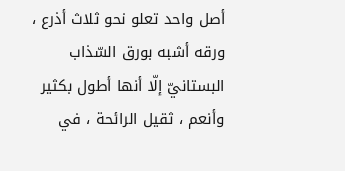أصل واحد تعلو نحو ثلاث أذرع ، ورقه أشبه بورق السّذاب البستانيّ إلّا أنها أطول بكثير وأنعم ، ثقيل الرائحة ، في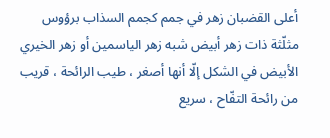أعلى القضبان زهر في جمم كجمم السذاب برؤوس مثلّثة ذات زهر أبيض شبه زهر الياسمين أو زهر الخيري الأبيض في الشكل إلّا أنها أصغر ، طيب الرائحة ، قريب من رائحة التفّاح ، سريع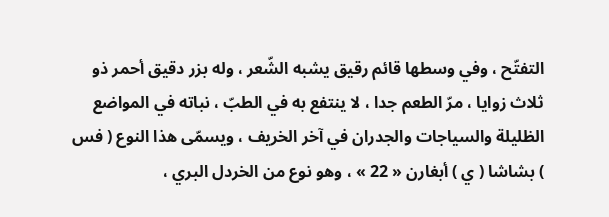التفتّح ، وفي وسطها قائم رقيق يشبه الشّعر ، وله بزر دقيق أحمر ذو ثلاث زوايا ، مرّ الطعم جدا ، لا ينتفع به في الطبّ ، نباته في المواضع الظليلة والسياجات والجدران في آخر الخريف ، ويسمّى هذا النوع ( فس ) بشاشا ( ي ) أبغارن « 22 » ، وهو نوع من الخردل البري ،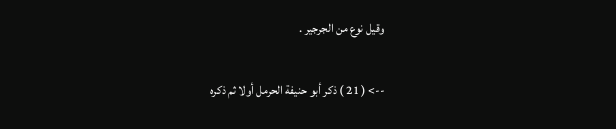وقيل نوع من الجرجير .

--> ( 21 ) ذكر أبو حنيفة الحرمل أولا ثم ذكره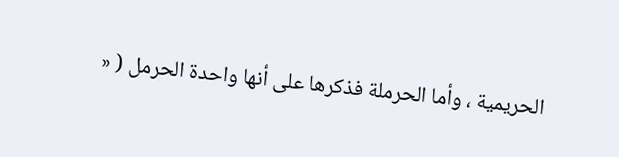الحريمية ، وأما الحرملة فذكرها على أنها واحدة الحرمل ( «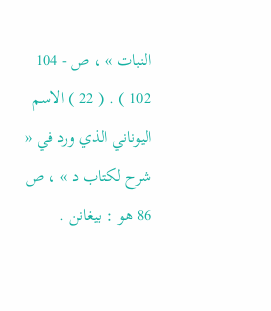النبات » ، ص - 104 102 ) . ( 22 ) الاسم اليوناني الذي ورد في « شرح لكتاب د » ، ص 86 هو : بيغانن .